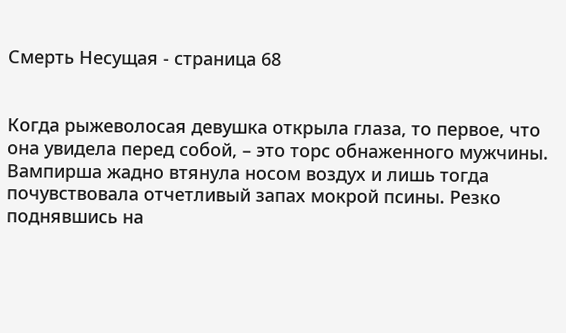Смерть Несущая - страница 68


Когда рыжеволосая девушка открыла глаза, то первое, что она увидела перед собой, – это торс обнаженного мужчины. Вампирша жадно втянула носом воздух и лишь тогда почувствовала отчетливый запах мокрой псины. Резко поднявшись на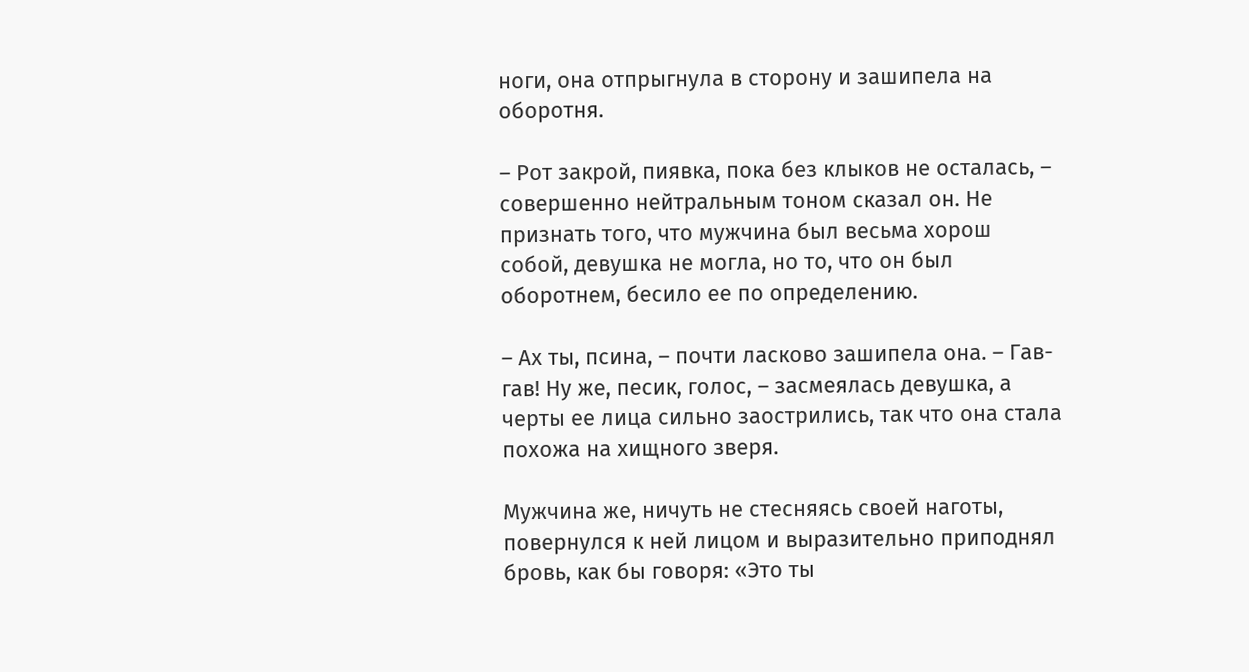ноги, она отпрыгнула в сторону и зашипела на оборотня.

– Рот закрой, пиявка, пока без клыков не осталась, – совершенно нейтральным тоном сказал он. Не признать того, что мужчина был весьма хорош собой, девушка не могла, но то, что он был оборотнем, бесило ее по определению.

– Ах ты, псина, – почти ласково зашипела она. – Гав-гав! Ну же, песик, голос, – засмеялась девушка, а черты ее лица сильно заострились, так что она стала похожа на хищного зверя.

Мужчина же, ничуть не стесняясь своей наготы, повернулся к ней лицом и выразительно приподнял бровь, как бы говоря: «Это ты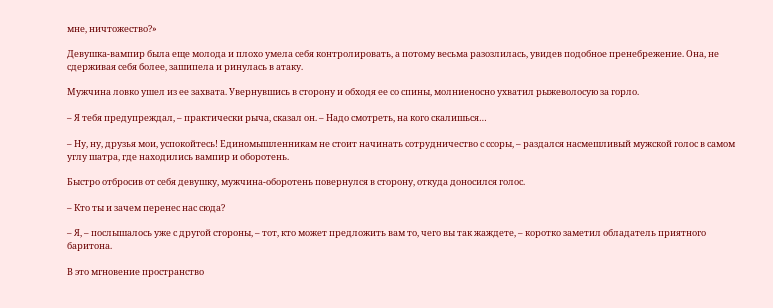мне, ничтожество?»

Девушка-вампир была еще молода и плохо умела себя контролировать, а потому весьма разозлилась, увидев подобное пренебрежение. Она, не сдерживая себя более, зашипела и ринулась в атаку.

Мужчина ловко ушел из ее захвата. Увернувшись в сторону и обходя ее со спины, молниеносно ухватил рыжеволосую за горло.

– Я тебя предупреждал, – практически рыча, сказал он. – Надо смотреть, на кого скалишься…

– Ну, ну, друзья мои, успокойтесь! Единомышленникам не стоит начинать сотрудничество с ссоры, – раздался насмешливый мужской голос в самом углу шатра, где находились вампир и оборотень.

Быстро отбросив от себя девушку, мужчина-оборотень повернулся в сторону, откуда доносился голос.

– Кто ты и зачем перенес нас сюда?

– Я, – послышалось уже с другой стороны, – тот, кто может предложить вам то, чего вы так жаждете, – коротко заметил обладатель приятного баритона.

В это мгновение пространство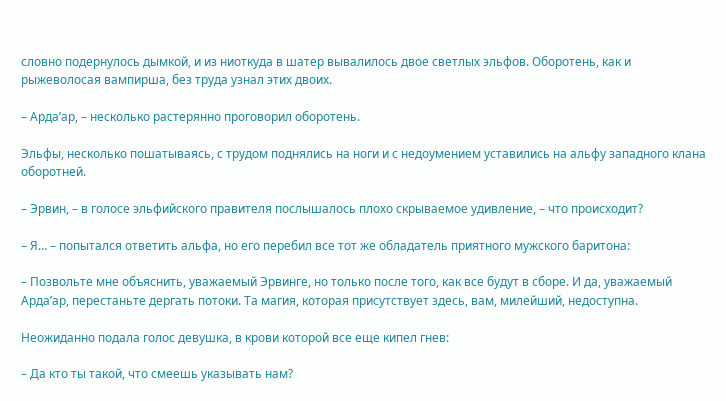словно подернулось дымкой, и из ниоткуда в шатер вывалилось двое светлых эльфов. Оборотень, как и рыжеволосая вампирша, без труда узнал этих двоих.

– Арда’ар, – несколько растерянно проговорил оборотень.

Эльфы, несколько пошатываясь, с трудом поднялись на ноги и с недоумением уставились на альфу западного клана оборотней.

– Эрвин, – в голосе эльфийского правителя послышалось плохо скрываемое удивление, – что происходит?

– Я… – попытался ответить альфа, но его перебил все тот же обладатель приятного мужского баритона:

– Позвольте мне объяснить, уважаемый Эрвинге, но только после того, как все будут в сборе. И да, уважаемый Арда’ар, перестаньте дергать потоки. Та магия, которая присутствует здесь, вам, милейший, недоступна.

Неожиданно подала голос девушка, в крови которой все еще кипел гнев:

– Да кто ты такой, что смеешь указывать нам?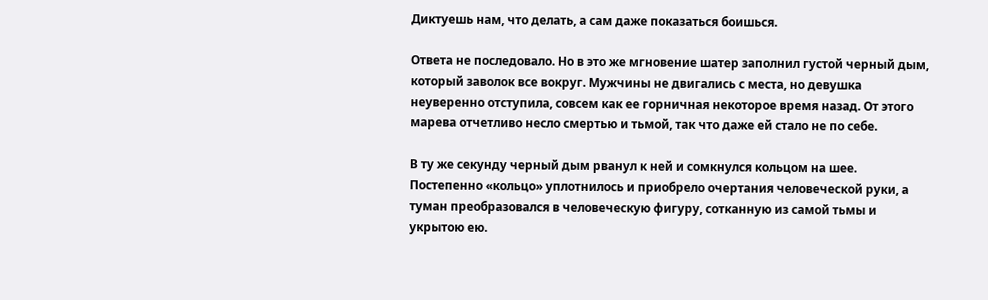Диктуешь нам, что делать, а сам даже показаться боишься.

Ответа не последовало. Но в это же мгновение шатер заполнил густой черный дым, который заволок все вокруг. Мужчины не двигались с места, но девушка неуверенно отступила, совсем как ее горничная некоторое время назад. От этого марева отчетливо несло смертью и тьмой, так что даже ей стало не по себе.

В ту же секунду черный дым рванул к ней и сомкнулся кольцом на шее. Постепенно «кольцо» уплотнилось и приобрело очертания человеческой руки, а туман преобразовался в человеческую фигуру, сотканную из самой тьмы и укрытою ею.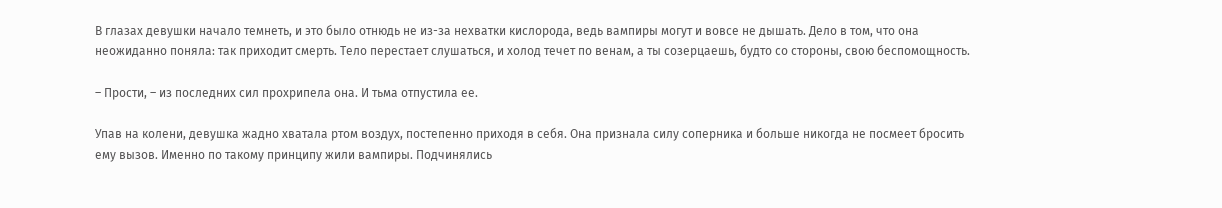В глазах девушки начало темнеть, и это было отнюдь не из-за нехватки кислорода, ведь вампиры могут и вовсе не дышать. Дело в том, что она неожиданно поняла: так приходит смерть. Тело перестает слушаться, и холод течет по венам, а ты созерцаешь, будто со стороны, свою беспомощность.

– Прости, – из последних сил прохрипела она. И тьма отпустила ее.

Упав на колени, девушка жадно хватала ртом воздух, постепенно приходя в себя. Она признала силу соперника и больше никогда не посмеет бросить ему вызов. Именно по такому принципу жили вампиры. Подчинялись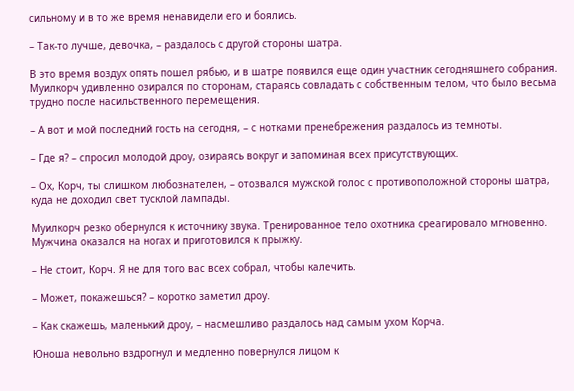сильному и в то же время ненавидели его и боялись.

– Так-то лучше, девочка, – раздалось с другой стороны шатра.

В это время воздух опять пошел рябью, и в шатре появился еще один участник сегодняшнего собрания. Муилкорч удивленно озирался по сторонам, стараясь совладать с собственным телом, что было весьма трудно после насильственного перемещения.

– А вот и мой последний гость на сегодня, – с нотками пренебрежения раздалось из темноты.

– Где я? – спросил молодой дроу, озираясь вокруг и запоминая всех присутствующих.

– Ох, Корч, ты слишком любознателен, – отозвался мужской голос с противоположной стороны шатра, куда не доходил свет тусклой лампады.

Муилкорч резко обернулся к источнику звука. Тренированное тело охотника среагировало мгновенно. Мужчина оказался на ногах и приготовился к прыжку.

– Не стоит, Корч. Я не для того вас всех собрал, чтобы калечить.

– Может, покажешься? – коротко заметил дроу.

– Как скажешь, маленький дроу, – насмешливо раздалось над самым ухом Корча.

Юноша невольно вздрогнул и медленно повернулся лицом к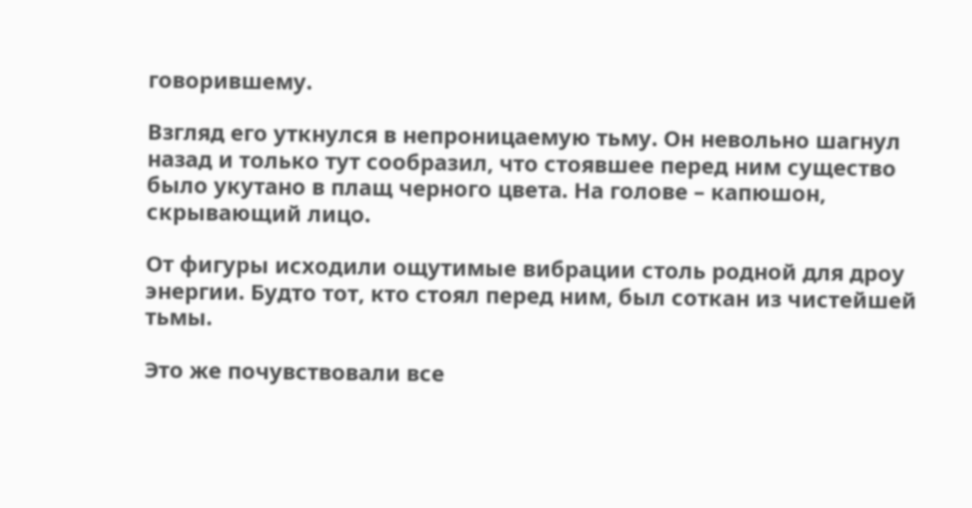говорившему.

Взгляд его уткнулся в непроницаемую тьму. Он невольно шагнул назад и только тут сообразил, что стоявшее перед ним существо было укутано в плащ черного цвета. На голове – капюшон, скрывающий лицо.

От фигуры исходили ощутимые вибрации столь родной для дроу энергии. Будто тот, кто стоял перед ним, был соткан из чистейшей тьмы.

Это же почувствовали все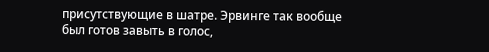присутствующие в шатре. Эрвинге так вообще был готов завыть в голос,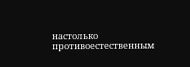настолько противоестественным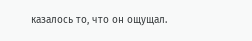казалось то, что он ощущал.